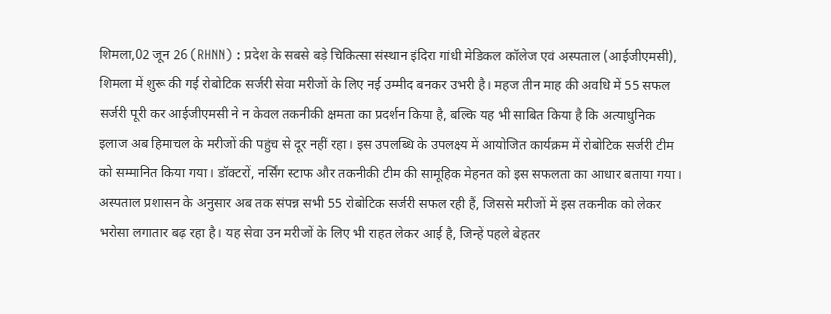शिमला,02 जून 26 (RHNN) : प्रदेश के सबसे बड़े चिकित्सा संस्थान इंदिरा गांधी मेडिकल कॉलेज एवं अस्पताल (आईजीएमसी), शिमला में शुरू की गई रोबोटिक सर्जरी सेवा मरीजों के लिए नई उम्मीद बनकर उभरी है। महज तीन माह की अवधि में 55 सफल सर्जरी पूरी कर आईजीएमसी ने न केवल तकनीकी क्षमता का प्रदर्शन किया है, बल्कि यह भी साबित किया है कि अत्याधुनिक इलाज अब हिमाचल के मरीजों की पहुंच से दूर नहीं रहा। इस उपलब्धि के उपलक्ष्य में आयोजित कार्यक्रम में रोबोटिक सर्जरी टीम को सम्मानित किया गया। डॉक्टरों, नर्सिंग स्टाफ और तकनीकी टीम की सामूहिक मेहनत को इस सफलता का आधार बताया गया। अस्पताल प्रशासन के अनुसार अब तक संपन्न सभी 55 रोबोटिक सर्जरी सफल रही हैं, जिससे मरीजों में इस तकनीक को लेकर भरोसा लगातार बढ़ रहा है। यह सेवा उन मरीजों के लिए भी राहत लेकर आई है, जिन्हें पहले बेहतर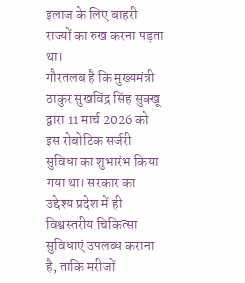इलाज के लिए बाहरी राज्यों का रुख करना पड़ता था।
गौरतलब है कि मुख्यमंत्री ठाकुर सुखविंद्र सिंह सुक्खू द्वारा 11 मार्च 2026 को इस रोबोटिक सर्जरी सुविधा का शुभारंभ किया गया था। सरकार का उद्देश्य प्रदेश में ही विश्वस्तरीय चिकित्सा सुविधाएं उपलब्ध कराना है, ताकि मरीजों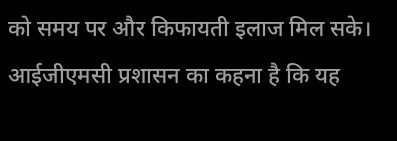को समय पर और किफायती इलाज मिल सके। आईजीएमसी प्रशासन का कहना है कि यह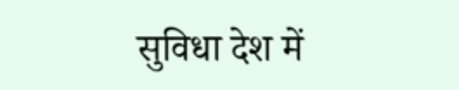सुविधा देश में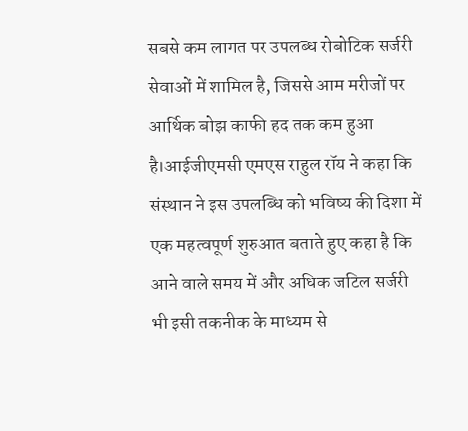सबसे कम लागत पर उपलब्ध रोबोटिक सर्जरी सेवाओं में शामिल है, जिससे आम मरीजों पर आर्थिक बोझ काफी हद तक कम हुआ है।आईजीएमसी एमएस राहुल रॉय ने कहा कि संस्थान ने इस उपलब्धि को भविष्य की दिशा में एक महत्वपूर्ण शुरुआत बताते हुए कहा है कि आने वाले समय में और अधिक जटिल सर्जरी भी इसी तकनीक के माध्यम से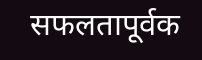सफलतापूर्वक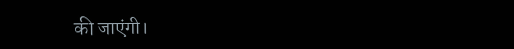की जाएंगी।